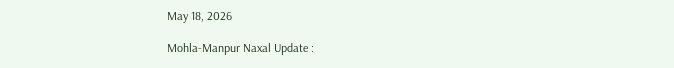May 18, 2026

Mohla-Manpur Naxal Update :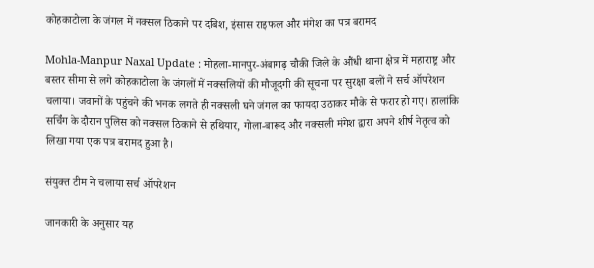कोहकाटोला के जंगल में नक्सल ठिकाने पर दबिश, इंसास राइफल और मंगेश का पत्र बरामद

Mohla-Manpur Naxal Update : मोहला-मानपुर-अंबागढ़ चौकी जिले के औंधी थाना क्षेत्र में महाराष्ट्र और बस्तर सीमा से लगे कोहकाटोला के जंगलों में नक्सलियों की मौजूदगी की सूचना पर सुरक्षा बलों ने सर्च ऑपरेशन चलाया। जवानों के पहुंचने की भनक लगते ही नक्सली घने जंगल का फायदा उठाकर मौके से फरार हो गए। हालांकि सर्चिंग के दौरान पुलिस को नक्सल ठिकाने से हथियार, गोला-बारूद और नक्सली मंगेश द्वारा अपने शीर्ष नेतृत्व को लिखा गया एक पत्र बरामद हुआ है।

संयुक्त टीम ने चलाया सर्च ऑपरेशन

जानकारी के अनुसार यह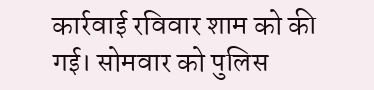कार्रवाई रविवार शाम को की गई। सोमवार को पुलिस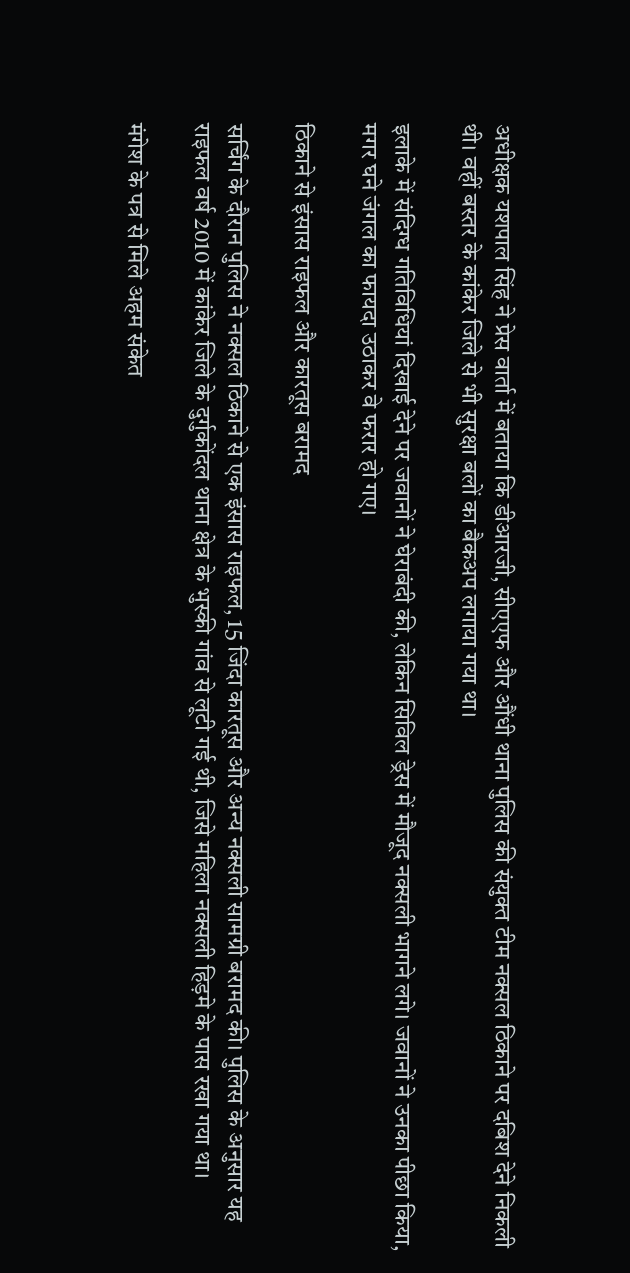अधीक्षक यशपाल सिंह ने प्रेस वार्ता में बताया कि डीआरजी, सीएएफ और औंधी थाना पुलिस की संयुक्त टीम नक्सल ठिकाने पर दबिश देने निकली थी। वहीं बस्तर के कांकेर जिले से भी सुरक्षा बलों का बैकअप लगाया गया था।

इलाके में संदिग्ध गतिविधियां दिखाई देने पर जवानों ने घेराबंदी की, लेकिन सिविल ड्रेस में मौजूद नक्सली भागने लगे। जवानों ने उनका पीछा किया, मगर घने जंगल का फायदा उठाकर वे फरार हो गए।

ठिकाने से इंसास राइफल और कारतूस बरामद

सर्चिंग के दौरान पुलिस ने नक्सल ठिकाने से एक इंसास राइफल, 15 जिंदा कारतूस और अन्य नक्सली सामग्री बरामद की। पुलिस के अनुसार यह राइफल वर्ष 2010 में कांकेर जिले के दुर्गुकोंदल थाना क्षेत्र के भुस्की गांव से लूटी गई थी, जिसे महिला नक्सली हिड़मे के पास रखा गया था।

मंगेश के पत्र से मिले अहम संकेत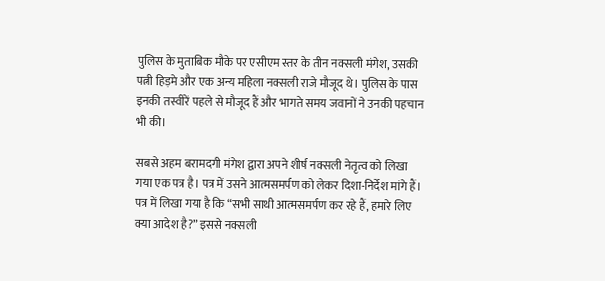पुलिस के मुताबिक मौके पर एसीएम स्तर के तीन नक्सली मंगेश, उसकी पत्नी हिड़मे और एक अन्य महिला नक्सली राजे मौजूद थे। पुलिस के पास इनकी तस्वीरें पहले से मौजूद हैं और भागते समय जवानों ने उनकी पहचान भी की।

सबसे अहम बरामदगी मंगेश द्वारा अपने शीर्ष नक्सली नेतृत्व को लिखा गया एक पत्र है। पत्र में उसने आत्मसमर्पण को लेकर दिशा-निर्देश मांगे हैं। पत्र में लिखा गया है कि “सभी साथी आत्मसमर्पण कर रहे हैं, हमारे लिए क्या आदेश है?” इससे नक्सली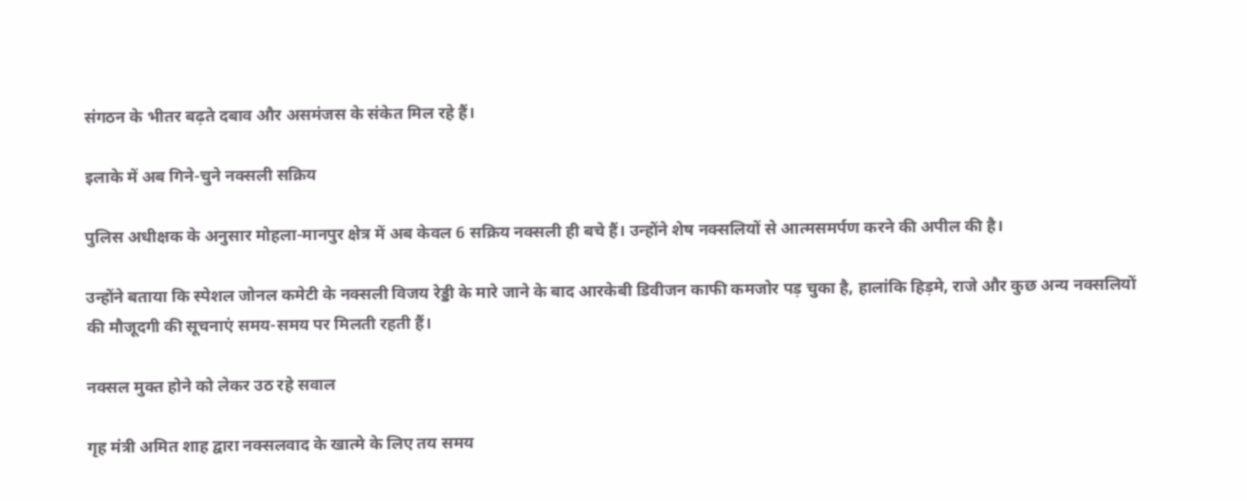संगठन के भीतर बढ़ते दबाव और असमंजस के संकेत मिल रहे हैं।

इलाके में अब गिने-चुने नक्सली सक्रिय

पुलिस अधीक्षक के अनुसार मोहला-मानपुर क्षेत्र में अब केवल 6 सक्रिय नक्सली ही बचे हैं। उन्होंने शेष नक्सलियों से आत्मसमर्पण करने की अपील की है।

उन्होंने बताया कि स्पेशल जोनल कमेटी के नक्सली विजय रेड्डी के मारे जाने के बाद आरकेबी डिवीजन काफी कमजोर पड़ चुका है, हालांकि हिड़मे, राजे और कुछ अन्य नक्सलियों की मौजूदगी की सूचनाएं समय-समय पर मिलती रहती हैं।

नक्सल मुक्त होने को लेकर उठ रहे सवाल

गृह मंत्री अमित शाह द्वारा नक्सलवाद के खात्मे के लिए तय समय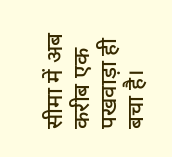सीमा में अब करीब एक पखवाड़ा ही बचा है।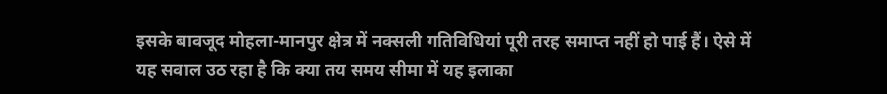इसके बावजूद मोहला-मानपुर क्षेत्र में नक्सली गतिविधियां पूरी तरह समाप्त नहीं हो पाई हैं। ऐसे में यह सवाल उठ रहा है कि क्या तय समय सीमा में यह इलाका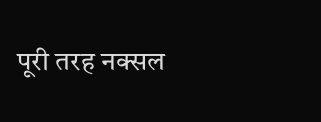पूरी तरह नक्सल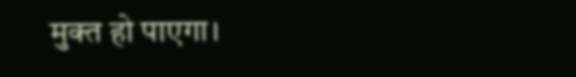मुक्त हो पाएगा।